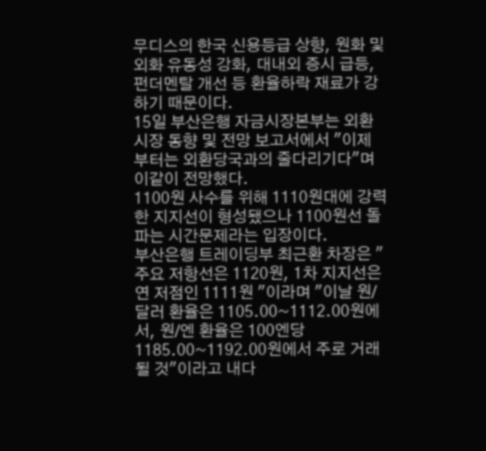무디스의 한국 신용등급 상향, 원화 및 외화 유동성 강화, 대내외 증시 급등, 펀더멘탈 개선 등 환율하락 재료가 강하기 때문이다.
15일 부산은행 자금시장본부는 외환시장 동향 및 전망 보고서에서 "이제 부터는 외환당국과의 줄다리기다"며 이같이 전망했다.
1100원 사수를 위해 1110원대에 강력한 지지선이 형성됐으나 1100원선 돌파는 시간문제라는 입장이다.
부산은행 트레이딩부 최근환 차장은 "주요 저항선은 1120원, 1차 지지선은 연 저점인 1111원 "이라며 "이날 원/달러 환율은 1105.00~1112.00원에서, 원/엔 환율은 100엔당 1185.00~1192.00원에서 주로 거래될 것"이라고 내다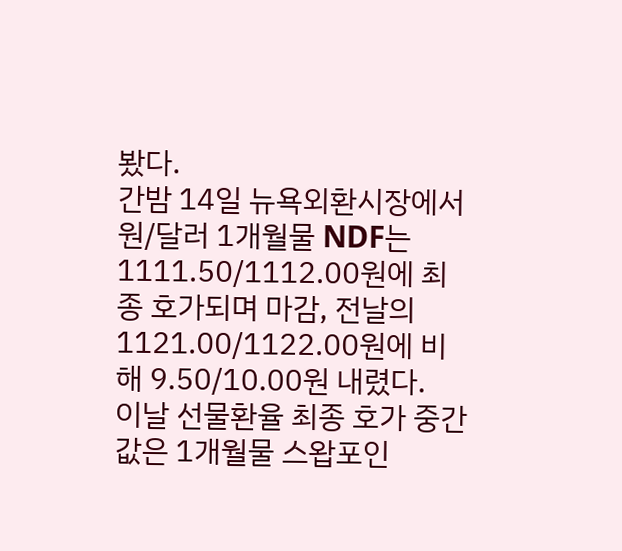봤다.
간밤 14일 뉴욕외환시장에서 원/달러 1개월물 NDF는 1111.50/1112.00원에 최종 호가되며 마감, 전날의 1121.00/1122.00원에 비해 9.50/10.00원 내렸다.
이날 선물환율 최종 호가 중간값은 1개월물 스왑포인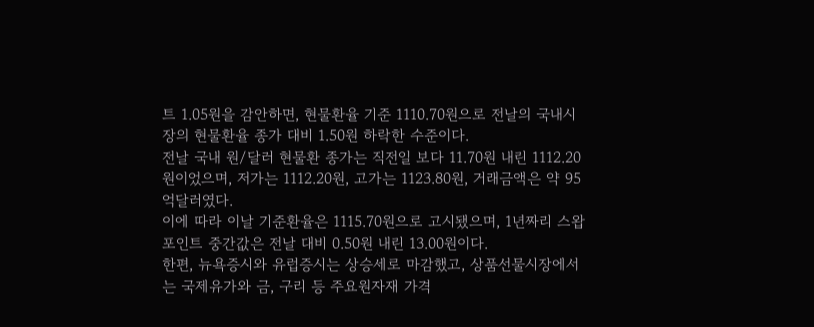트 1.05원을 감안하면, 현물환율 기준 1110.70원으로 전날의 국내시장의 현물환율 종가 대비 1.50원 하락한 수준이다.
전날 국내 원/달러 현물환 종가는 직전일 보다 11.70원 내린 1112.20원이었으며, 저가는 1112.20원, 고가는 1123.80원, 거래금액은 약 95억달러였다.
이에 따라 이날 기준환율은 1115.70원으로 고시됐으며, 1년짜리 스왑포인트 중간값은 전날 대비 0.50원 내린 13.00원이다.
한편, 뉴욕증시와 유럽증시는 상승세로 마감했고, 상품선물시장에서는 국제유가와 금, 구리 등 주요원자재 가격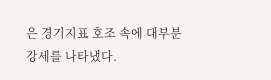은 경기지표 호조 속에 대부분 강세를 나타냈다.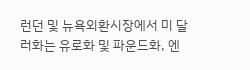런던 및 뉴욕외환시장에서 미 달러화는 유로화 및 파운드화, 엔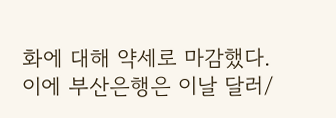화에 대해 약세로 마감했다.
이에 부산은행은 이날 달러/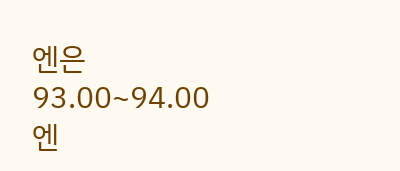엔은 93.00~94.00엔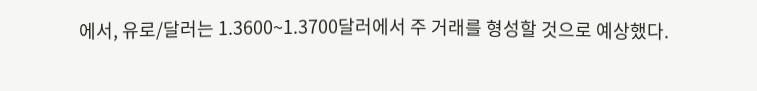에서, 유로/달러는 1.3600~1.3700달러에서 주 거래를 형성할 것으로 예상했다.